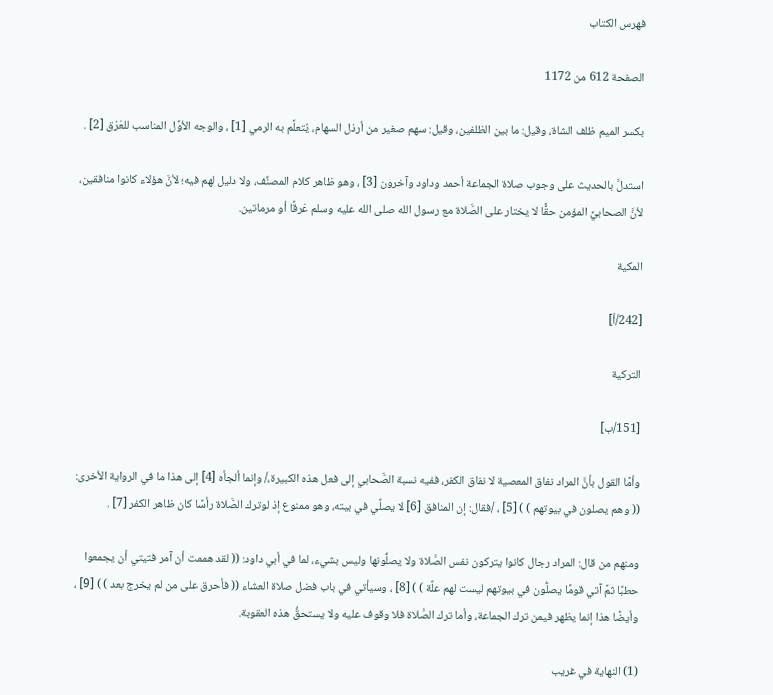فهرس الكتاب

الصفحة 612 من 1172

بكسر الميم ظلف الشاة، وقيل: ما بين الظلفين، وقيل: سهم صغير من أرذل السهام، يُتعلَّم به الرمي [1] ، والوجه الأوَّل المناسب للعَرْق [2] .

استدلَّ بالحديث على وجوب صلاة الجماعة أحمد وداود وآخرون [3] ، وهو ظاهر كلام المصنِّف، ولا دليل لهم فيه؛ لأنَّ هؤلاء كانوا منافقين، لأنَّ الصحابيَّ المؤمن حقًَّا لا يختار على الصَّلاة مع رسول الله صلى الله عليه وسلم عَرقًا أو مرماتين.

المكية

[242/أ]

التركية

[151/ب]

وأمَّا القول بأنَّ المراد نفاق المعصية لا نفاق الكفر، ففيه نسبة الصَّحابي إلى فعل هذه الكبيرة،/ وإنما ألجأه [4] إلى هذا ما في الرواية الأخرى: (( وهم يصلون في بيوتهم ) ) [5] ، /فقال: إن المنافق [6] لا يصلِّي في بيته، وهو ممنوع إذ لوترك الصَّلاة رأسًا كان ظاهر الكفر [7] .

ومنهم من قال: المراد رجال كانوا يتركون نفس الصَّلاة ولا يصلُّونها وليس بشيء، لما في أبي داود: (( لقد هممت أن آمر فتيتي أن يجمعوا حطبًا ثمَّ آتي قومًا يصلُّون في بيوتهم ليست لهم علَّة ) ) [8] ، وسيأتي في باب فضل صلاة العشاء (( فأحرق على من لم يخرج بعد ) ) [9] ، وأيضًا هذا إنما يظهر فيمن ترك الجماعة، وأما ترك الصَّلاة فلا وقوف عليه ولا يستحقُّ هذه العقوبة.

(1) النهاية في غريب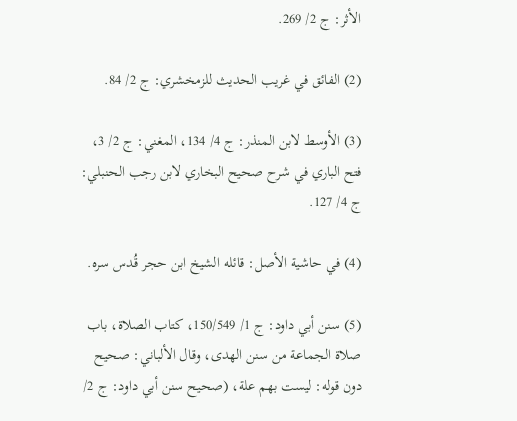الأثر: ج 2/ 269.

(2) الفائق في غريب الحديث للزمخشري: ج 2/ 84.

(3) الأوسط لابن المنذر: ج 4/ 134، المغني: ج 2/ 3، فتح الباري في شرح صحيح البخاري لابن رجب الحنبلي: ج 4/ 127.

(4) في حاشية الأصل: قائله الشيخ ابن حجر قُدس سره.

(5) سنن أبي داود: ج 1/ 150/549، كتاب الصلاة، باب صلاة الجماعة من سنن الهدى، وقال الألباني: صحيح دون قوله: ليست بهم علة، (صحيح سنن أبي داود: ج 2/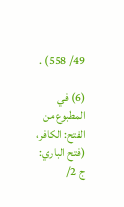49/ 558) .

(6) في المطبوع من الفتح: الكافر، (فتح الباري: ج 2/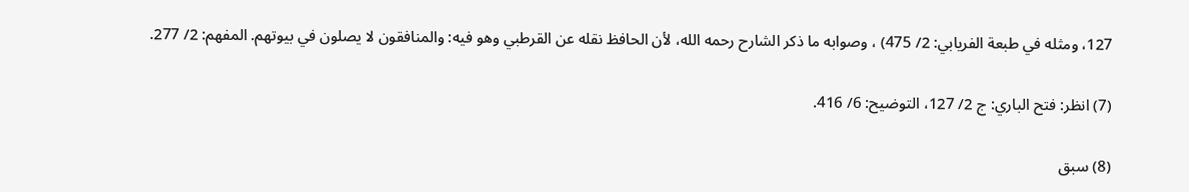127، ومثله في طبعة الفريابي: 2/ 475) ، وصوابه ما ذكر الشارح رحمه الله، لأن الحافظ نقله عن القرطبي وهو فيه: والمنافقون لا يصلون في بيوتهم. المفهم: 2/ 277.

(7) انظر: فتح الباري: ج 2/ 127، التوضيح: 6/ 416.

(8) سبق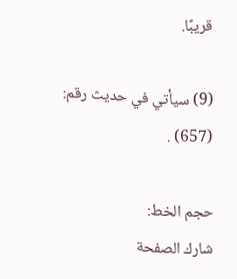قريبًا.

(9) سيأتي في حديث رقم: (657) .

حجم الخط:
شارك الصفحة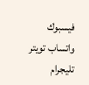فيسبوك واتساب تويتر تليجرام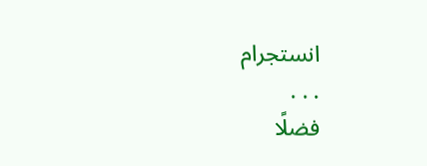انستجرام
. . .
فضلًا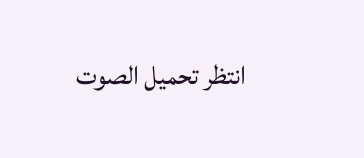انتظر تحميل الصوت